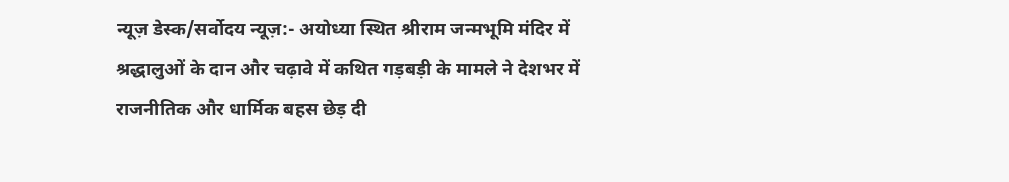न्यूज़ डेस्क/सर्वोदय न्यूज़:- अयोध्या स्थित श्रीराम जन्मभूमि मंदिर में श्रद्धालुओं के दान और चढ़ावे में कथित गड़बड़ी के मामले ने देशभर में राजनीतिक और धार्मिक बहस छेड़ दी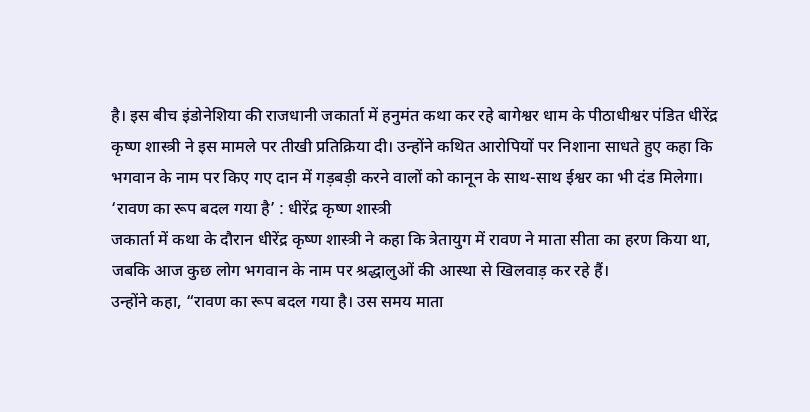है। इस बीच इंडोनेशिया की राजधानी जकार्ता में हनुमंत कथा कर रहे बागेश्वर धाम के पीठाधीश्वर पंडित धीरेंद्र कृष्ण शास्त्री ने इस मामले पर तीखी प्रतिक्रिया दी। उन्होंने कथित आरोपियों पर निशाना साधते हुए कहा कि भगवान के नाम पर किए गए दान में गड़बड़ी करने वालों को कानून के साथ-साथ ईश्वर का भी दंड मिलेगा।
‘रावण का रूप बदल गया है’ : धीरेंद्र कृष्ण शास्त्री
जकार्ता में कथा के दौरान धीरेंद्र कृष्ण शास्त्री ने कहा कि त्रेतायुग में रावण ने माता सीता का हरण किया था, जबकि आज कुछ लोग भगवान के नाम पर श्रद्धालुओं की आस्था से खिलवाड़ कर रहे हैं।
उन्होंने कहा, “रावण का रूप बदल गया है। उस समय माता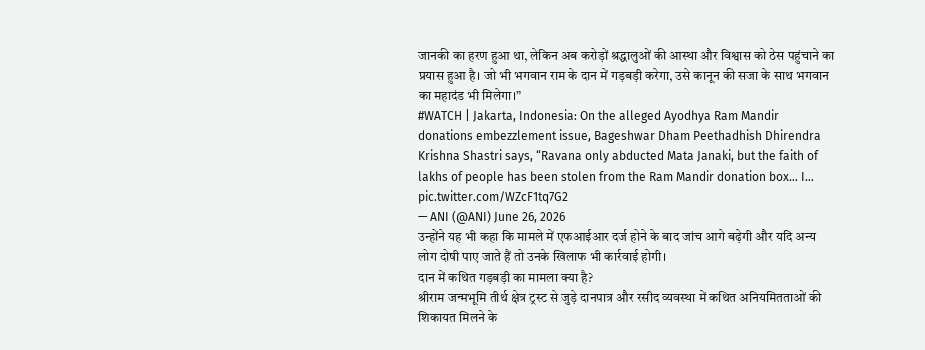जानकी का हरण हुआ था, लेकिन अब करोड़ों श्रद्धालुओं की आस्था और विश्वास को ठेस पहुंचाने का प्रयास हुआ है। जो भी भगवान राम के दान में गड़बड़ी करेगा, उसे कानून की सजा के साथ भगवान का महादंड भी मिलेगा।”
#WATCH | Jakarta, Indonesia: On the alleged Ayodhya Ram Mandir donations embezzlement issue, Bageshwar Dham Peethadhish Dhirendra Krishna Shastri says, “Ravana only abducted Mata Janaki, but the faith of lakhs of people has been stolen from the Ram Mandir donation box… I… pic.twitter.com/WZcF1tq7G2
— ANI (@ANI) June 26, 2026
उन्होंने यह भी कहा कि मामले में एफआईआर दर्ज होने के बाद जांच आगे बढ़ेगी और यदि अन्य लोग दोषी पाए जाते हैं तो उनके खिलाफ भी कार्रवाई होगी।
दान में कथित गड़बड़ी का मामला क्या है?
श्रीराम जन्मभूमि तीर्थ क्षेत्र ट्रस्ट से जुड़े दानपात्र और रसीद व्यवस्था में कथित अनियमितताओं की शिकायत मिलने के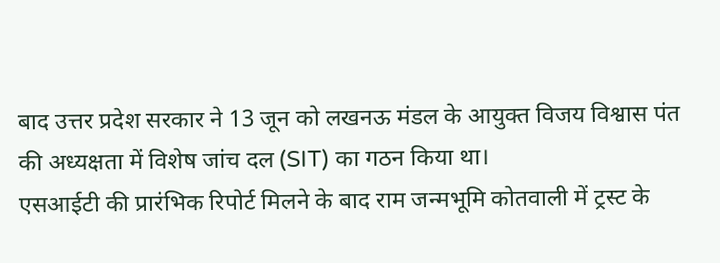बाद उत्तर प्रदेश सरकार ने 13 जून को लखनऊ मंडल के आयुक्त विजय विश्वास पंत की अध्यक्षता में विशेष जांच दल (SIT) का गठन किया था।
एसआईटी की प्रारंभिक रिपोर्ट मिलने के बाद राम जन्मभूमि कोतवाली में ट्रस्ट के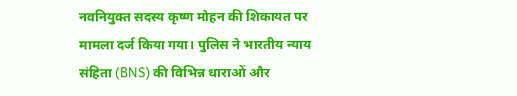नवनियुक्त सदस्य कृष्ण मोहन की शिकायत पर मामला दर्ज किया गया। पुलिस ने भारतीय न्याय संहिता (BNS) की विभिन्न धाराओं और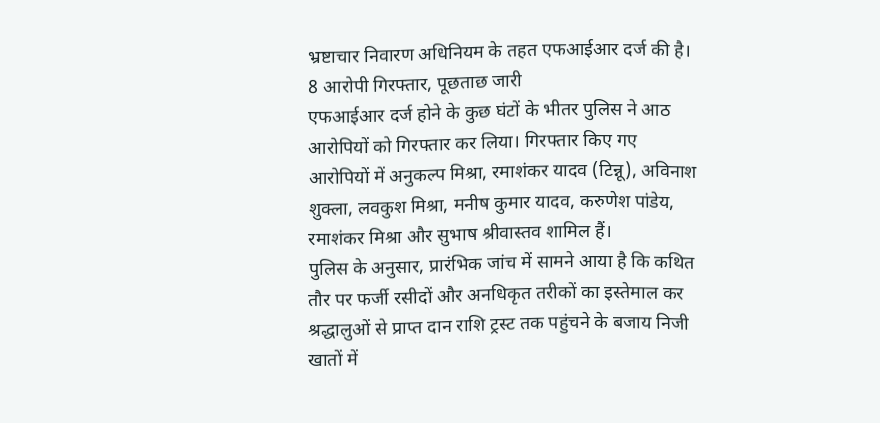भ्रष्टाचार निवारण अधिनियम के तहत एफआईआर दर्ज की है।
8 आरोपी गिरफ्तार, पूछताछ जारी
एफआईआर दर्ज होने के कुछ घंटों के भीतर पुलिस ने आठ आरोपियों को गिरफ्तार कर लिया। गिरफ्तार किए गए आरोपियों में अनुकल्प मिश्रा, रमाशंकर यादव (टिन्नू), अविनाश शुक्ला, लवकुश मिश्रा, मनीष कुमार यादव, करुणेश पांडेय, रमाशंकर मिश्रा और सुभाष श्रीवास्तव शामिल हैं।
पुलिस के अनुसार, प्रारंभिक जांच में सामने आया है कि कथित तौर पर फर्जी रसीदों और अनधिकृत तरीकों का इस्तेमाल कर श्रद्धालुओं से प्राप्त दान राशि ट्रस्ट तक पहुंचने के बजाय निजी खातों में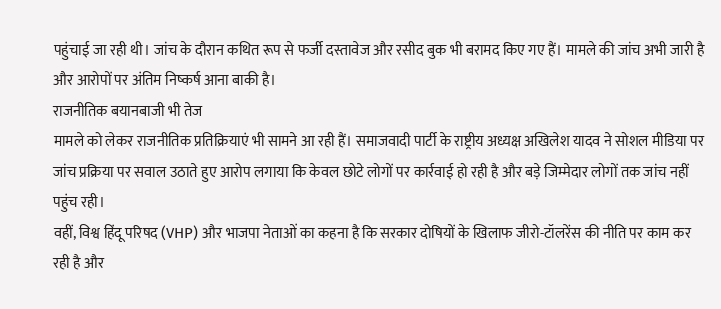पहुंचाई जा रही थी। जांच के दौरान कथित रूप से फर्जी दस्तावेज और रसीद बुक भी बरामद किए गए हैं। मामले की जांच अभी जारी है और आरोपों पर अंतिम निष्कर्ष आना बाकी है।
राजनीतिक बयानबाजी भी तेज
मामले को लेकर राजनीतिक प्रतिक्रियाएं भी सामने आ रही हैं। समाजवादी पार्टी के राष्ट्रीय अध्यक्ष अखिलेश यादव ने सोशल मीडिया पर जांच प्रक्रिया पर सवाल उठाते हुए आरोप लगाया कि केवल छोटे लोगों पर कार्रवाई हो रही है और बड़े जिम्मेदार लोगों तक जांच नहीं पहुंच रही।
वहीं, विश्व हिंदू परिषद (VHP) और भाजपा नेताओं का कहना है कि सरकार दोषियों के खिलाफ जीरो-टॉलरेंस की नीति पर काम कर रही है और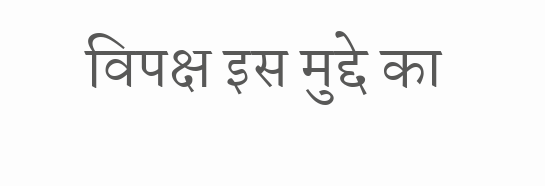विपक्ष इस मुद्दे का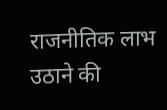राजनीतिक लाभ उठाने की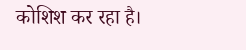कोशिश कर रहा है।